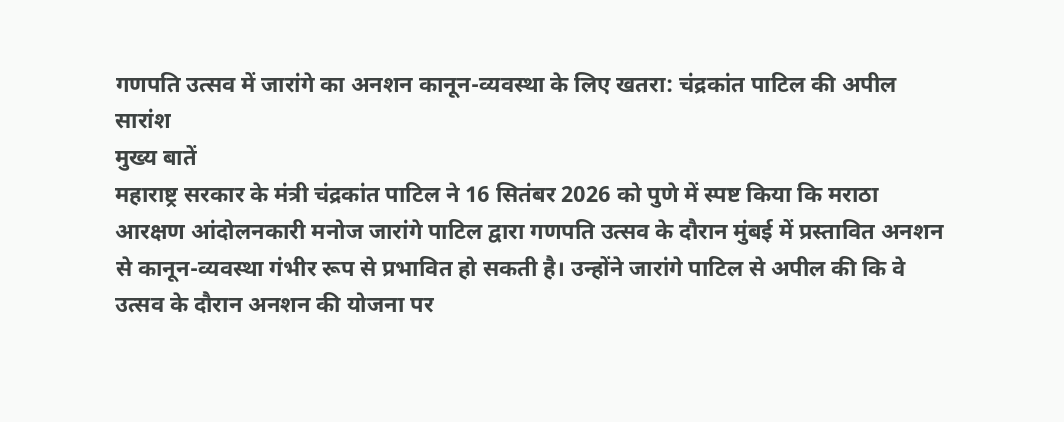गणपति उत्सव में जारांगे का अनशन कानून-व्यवस्था के लिए खतरा: चंद्रकांत पाटिल की अपील
सारांश
मुख्य बातें
महाराष्ट्र सरकार के मंत्री चंद्रकांत पाटिल ने 16 सितंबर 2026 को पुणे में स्पष्ट किया कि मराठा आरक्षण आंदोलनकारी मनोज जारांगे पाटिल द्वारा गणपति उत्सव के दौरान मुंबई में प्रस्तावित अनशन से कानून-व्यवस्था गंभीर रूप से प्रभावित हो सकती है। उन्होंने जारांगे पाटिल से अपील की कि वे उत्सव के दौरान अनशन की योजना पर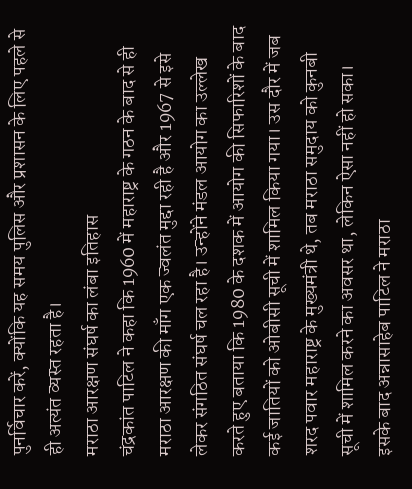पुनर्विचार करें, क्योंकि यह समय पुलिस और प्रशासन के लिए पहले से ही अत्यंत व्यस्त रहता है।
मराठा आरक्षण संघर्ष का लंबा इतिहास
चंद्रकांत पाटिल ने कहा कि 1960 में महाराष्ट्र के गठन के बाद से ही मराठा आरक्षण की माँग एक ज्वलंत मुद्दा रही है और 1967 से इसे लेकर संगठित संघर्ष चल रहा है। उन्होंने मंडल आयोग का उल्लेख करते हुए बताया कि 1980 के दशक में आयोग की सिफारिशों के बाद कई जातियों को ओबीसी सूची में शामिल किया गया। उस दौर में जब शरद पवार महाराष्ट्र के मुख्यमंत्री थे, तब मराठा समुदाय को कुनबी सूची में शामिल करने का अवसर था, लेकिन ऐसा नहीं हो सका।
इसके बाद अन्नासाहेब पाटिल ने मराठा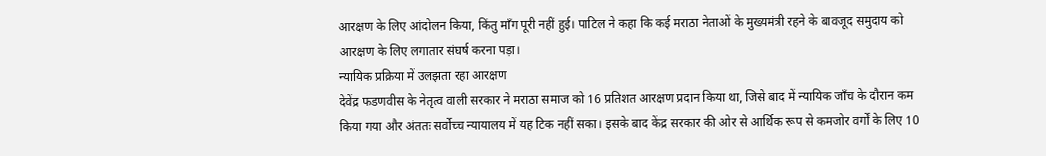आरक्षण के लिए आंदोलन किया, किंतु माँग पूरी नहीं हुई। पाटिल ने कहा कि कई मराठा नेताओं के मुख्यमंत्री रहने के बावजूद समुदाय को आरक्षण के लिए लगातार संघर्ष करना पड़ा।
न्यायिक प्रक्रिया में उलझता रहा आरक्षण
देवेंद्र फडणवीस के नेतृत्व वाली सरकार ने मराठा समाज को 16 प्रतिशत आरक्षण प्रदान किया था, जिसे बाद में न्यायिक जाँच के दौरान कम किया गया और अंततः सर्वोच्च न्यायालय में यह टिक नहीं सका। इसके बाद केंद्र सरकार की ओर से आर्थिक रूप से कमजोर वर्गों के लिए 10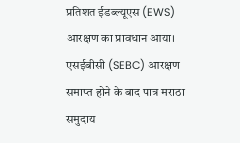प्रतिशत ईडब्ल्यूएस (EWS) आरक्षण का प्रावधान आया। एसईबीसी (SEBC) आरक्षण समाप्त होने के बाद पात्र मराठा समुदाय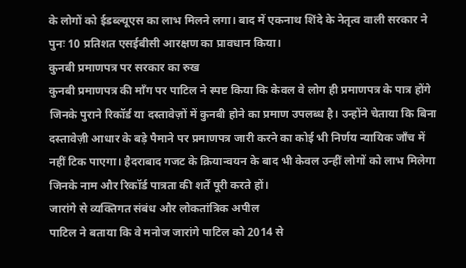के लोगों को ईडब्ल्यूएस का लाभ मिलने लगा। बाद में एकनाथ शिंदे के नेतृत्व वाली सरकार ने पुनः 10 प्रतिशत एसईबीसी आरक्षण का प्रावधान किया।
कुनबी प्रमाणपत्र पर सरकार का रुख
कुनबी प्रमाणपत्र की माँग पर पाटिल ने स्पष्ट किया कि केवल वे लोग ही प्रमाणपत्र के पात्र होंगे जिनके पुराने रिकॉर्ड या दस्तावेज़ों में कुनबी होने का प्रमाण उपलब्ध है। उन्होंने चेताया कि बिना दस्तावेज़ी आधार के बड़े पैमाने पर प्रमाणपत्र जारी करने का कोई भी निर्णय न्यायिक जाँच में नहीं टिक पाएगा। हैदराबाद गजट के क्रियान्वयन के बाद भी केवल उन्हीं लोगों को लाभ मिलेगा जिनके नाम और रिकॉर्ड पात्रता की शर्तें पूरी करते हों।
जारांगे से व्यक्तिगत संबंध और लोकतांत्रिक अपील
पाटिल ने बताया कि वे मनोज जारांगे पाटिल को 2014 से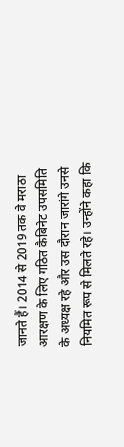जानते हैं। 2014 से 2019 तक वे मराठा आरक्षण के लिए गठित कैबिनेट उपसमिति के अध्यक्ष रहे और उस दौरान जारांगे उनसे नियमित रूप से मिलते रहे। उन्होंने कहा कि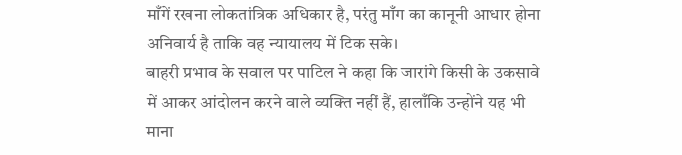माँगें रखना लोकतांत्रिक अधिकार है, परंतु माँग का कानूनी आधार होना अनिवार्य है ताकि वह न्यायालय में टिक सके।
बाहरी प्रभाव के सवाल पर पाटिल ने कहा कि जारांगे किसी के उकसावे में आकर आंदोलन करने वाले व्यक्ति नहीं हैं, हालाँकि उन्होंने यह भी माना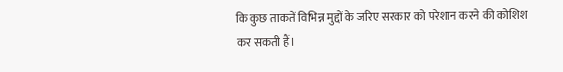कि कुछ ताकतें विभिन्न मुद्दों के जरिए सरकार को परेशान करने की कोशिश कर सकती हैं।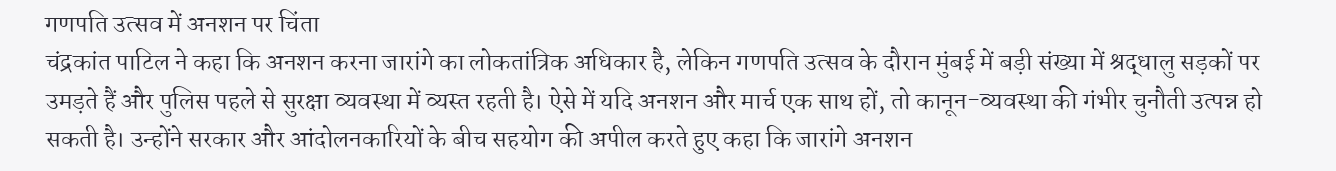गणपति उत्सव में अनशन पर चिंता
चंद्रकांत पाटिल ने कहा कि अनशन करना जारांगे का लोकतांत्रिक अधिकार है, लेकिन गणपति उत्सव के दौरान मुंबई में बड़ी संख्या में श्रद्धालु सड़कों पर उमड़ते हैं और पुलिस पहले से सुरक्षा व्यवस्था में व्यस्त रहती है। ऐसे में यदि अनशन और मार्च एक साथ हों, तो कानून-व्यवस्था की गंभीर चुनौती उत्पन्न हो सकती है। उन्होंने सरकार और आंदोलनकारियों के बीच सहयोग की अपील करते हुए कहा कि जारांगे अनशन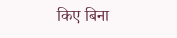किए बिना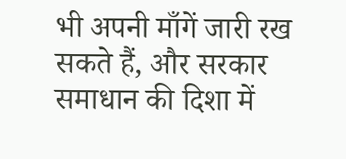भी अपनी माँगें जारी रख सकते हैं, और सरकार समाधान की दिशा में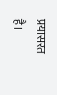प्रयासरत है।